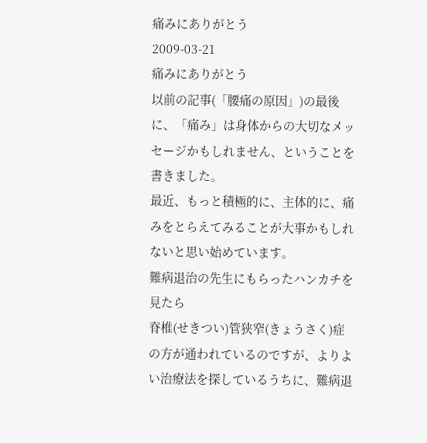痛みにありがとう
2009-03-21
痛みにありがとう
以前の記事(「腰痛の原因」)の最後に、「痛み」は身体からの大切なメッセージかもしれません、ということを書きました。
最近、もっと積極的に、主体的に、痛みをとらえてみることが大事かもしれないと思い始めています。
難病退治の先生にもらったハンカチを見たら
脊椎(せきつい)管狭窄(きょうさく)症の方が通われているのですが、よりよい治療法を探しているうちに、難病退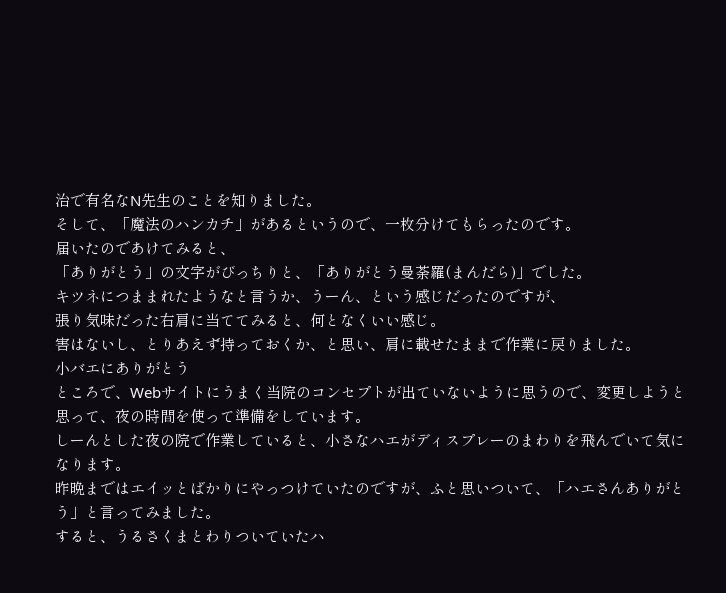治で有名なN先生のことを知りました。
そして、「魔法のハンカチ」があるというので、一枚分けてもらったのです。
届いたのであけてみると、
「ありがとう」の文字がびっちりと、「ありがとう曼荼羅(まんだら)」でした。
キツネにつままれたようなと言うか、うーん、という感じだったのですが、
張り気味だった右肩に当ててみると、何となくいい感じ。
害はないし、とりあえず持っておくか、と思い、肩に載せたままで作業に戻りました。
小バエにありがとう
ところで、Webサイトにうまく当院のコンセプトが出ていないように思うので、変更しようと思って、夜の時間を使って準備をしています。
しーんとした夜の院で作業していると、小さなハエがディスプレーのまわりを飛んでいて気になります。
昨晩まではエイッとばかりにやっつけていたのですが、ふと思いついて、「ハエさんありがとう」と言ってみました。
すると、うるさくまとわりついていたハ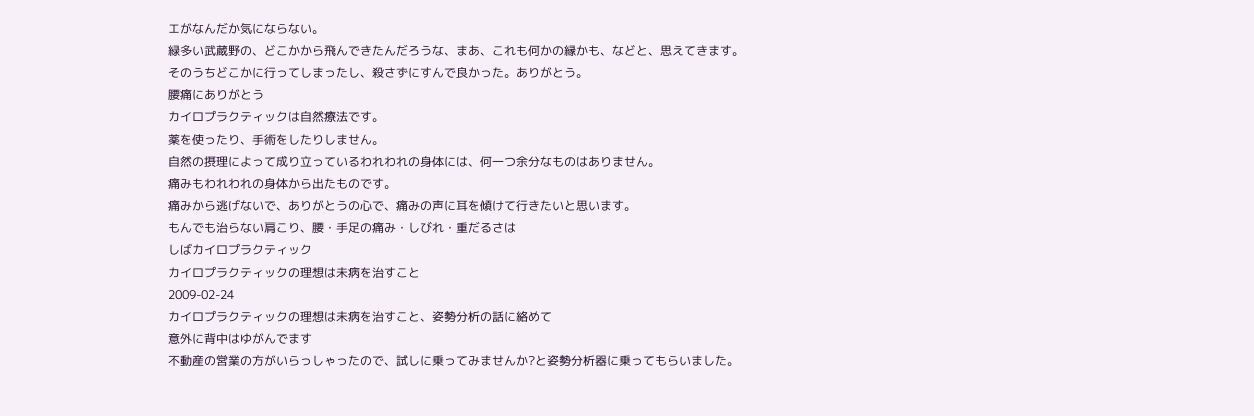エがなんだか気にならない。
緑多い武蔵野の、どこかから飛んできたんだろうな、まあ、これも何かの縁かも、などと、思えてきます。
そのうちどこかに行ってしまったし、殺さずにすんで良かった。ありがとう。
腰痛にありがとう
カイロプラクティックは自然療法です。
薬を使ったり、手術をしたりしません。
自然の摂理によって成り立っているわれわれの身体には、何一つ余分なものはありません。
痛みもわれわれの身体から出たものです。
痛みから逃げないで、ありがとうの心で、痛みの声に耳を傾けて行きたいと思います。
もんでも治らない肩こり、腰・手足の痛み・しびれ・重だるさは
しばカイロプラクティック
カイロプラクティックの理想は未病を治すこと
2009-02-24
カイロプラクティックの理想は未病を治すこと、姿勢分析の話に絡めて
意外に背中はゆがんでます
不動産の営業の方がいらっしゃったので、試しに乗ってみませんか?と姿勢分析器に乗ってもらいました。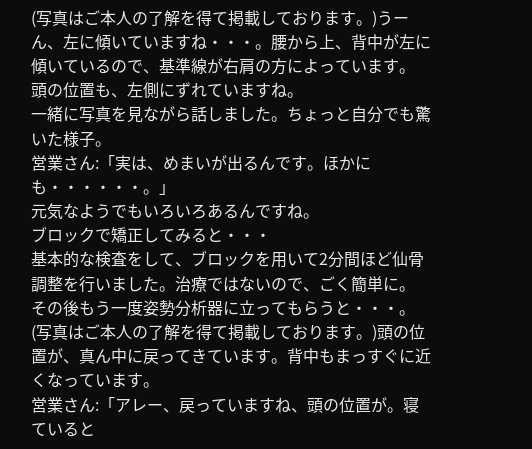(写真はご本人の了解を得て掲載しております。)うーん、左に傾いていますね・・・。腰から上、背中が左に傾いているので、基準線が右肩の方によっています。
頭の位置も、左側にずれていますね。
一緒に写真を見ながら話しました。ちょっと自分でも驚いた様子。
営業さん:「実は、めまいが出るんです。ほかにも・・・・・・。」
元気なようでもいろいろあるんですね。
ブロックで矯正してみると・・・
基本的な検査をして、ブロックを用いて2分間ほど仙骨調整を行いました。治療ではないので、ごく簡単に。
その後もう一度姿勢分析器に立ってもらうと・・・。
(写真はご本人の了解を得て掲載しております。)頭の位置が、真ん中に戻ってきています。背中もまっすぐに近くなっています。
営業さん:「アレー、戻っていますね、頭の位置が。寝ていると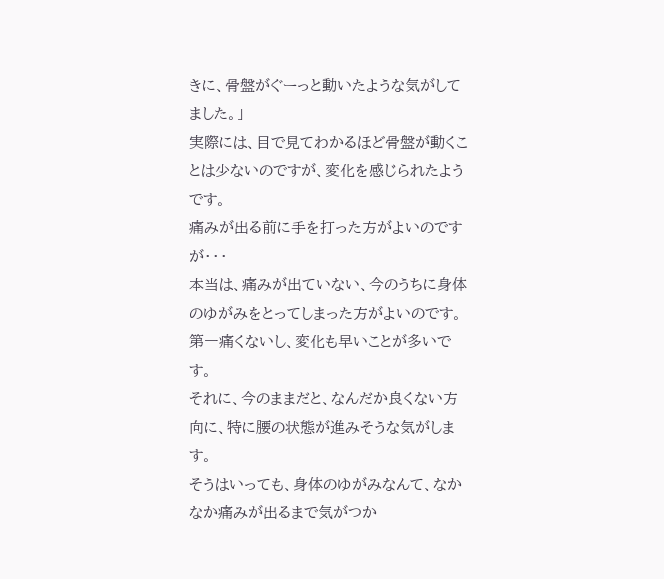きに、骨盤がぐーっと動いたような気がしてました。」
実際には、目で見てわかるほど骨盤が動くことは少ないのですが、変化を感じられたようです。
痛みが出る前に手を打った方がよいのですが・・・
本当は、痛みが出ていない、今のうちに身体のゆがみをとってしまった方がよいのです。第一痛くないし、変化も早いことが多いです。
それに、今のままだと、なんだか良くない方向に、特に腰の状態が進みそうな気がします。
そうはいっても、身体のゆがみなんて、なかなか痛みが出るまで気がつか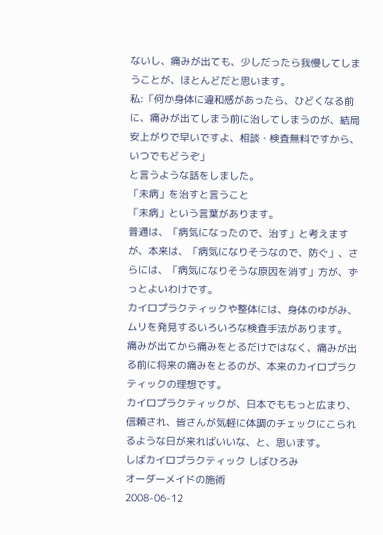ないし、痛みが出ても、少しだったら我慢してしまうことが、ほとんどだと思います。
私:「何か身体に違和感があったら、ひどくなる前に、痛みが出てしまう前に治してしまうのが、結局安上がりで早いですよ、相談・検査無料ですから、いつでもどうぞ」
と言うような話をしました。
「未病」を治すと言うこと
「未病」という言葉があります。
普通は、「病気になったので、治す」と考えますが、本来は、「病気になりそうなので、防ぐ」、さらには、「病気になりそうな原因を消す」方が、ずっとよいわけです。
カイロプラクティックや整体には、身体のゆがみ、ムリを発見するいろいろな検査手法があります。
痛みが出てから痛みをとるだけではなく、痛みが出る前に将来の痛みをとるのが、本来のカイロプラクティックの理想です。
カイロプラクティックが、日本でももっと広まり、信頼され、皆さんが気軽に体調のチェックにこられるような日が来ればいいな、と、思います。
しばカイロプラクティック しばひろみ
オーダーメイドの施術
2008-06-12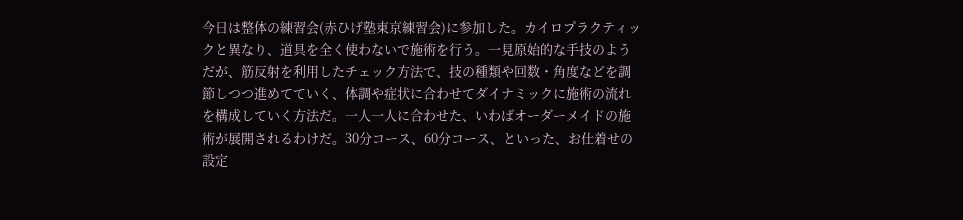今日は整体の練習会(赤ひげ塾東京練習会)に参加した。カイロプラクティックと異なり、道具を全く使わないで施術を行う。一見原始的な手技のようだが、筋反射を利用したチェック方法で、技の種類や回数・角度などを調節しつつ進めてていく、体調や症状に合わせてダイナミックに施術の流れを構成していく方法だ。一人一人に合わせた、いわばオーダーメイドの施術が展開されるわけだ。30分コース、60分コース、といった、お仕着せの設定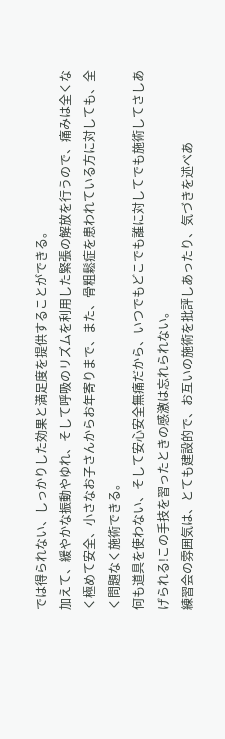では得られない、しっかりした効果と満足度を提供することができる。
加えて、緩やかな振動やゆれ、そして呼吸のリズムを利用した緊張の解放を行うので、痛みは全くなく極めて安全、小さなお子さんからお年寄りまで、また、骨粗鬆症を患われている方に対しても、全く問題なく施術できる。
何も道具を使わない、そして安心安全無痛だから、いつでもどこでも誰に対してでも施術してさしあげられる!この手技を習ったときの感激は忘れられない。
練習会の雰囲気は、とても建設的で、お互いの施術を批評しあったり、気づきを述べあ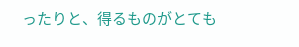ったりと、得るものがとても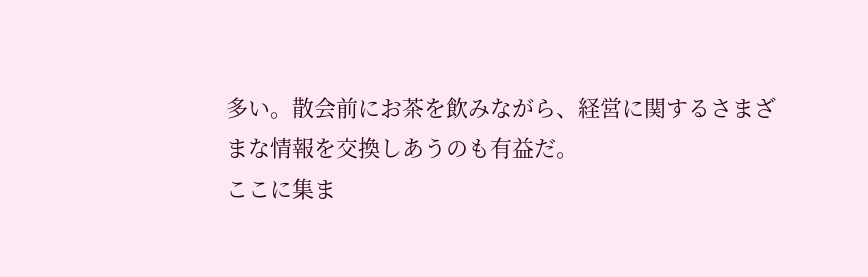多い。散会前にお茶を飲みながら、経営に関するさまざまな情報を交換しあうのも有益だ。
ここに集ま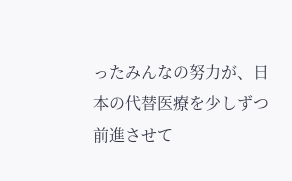ったみんなの努力が、日本の代替医療を少しずつ前進させて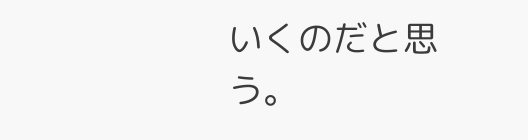いくのだと思う。